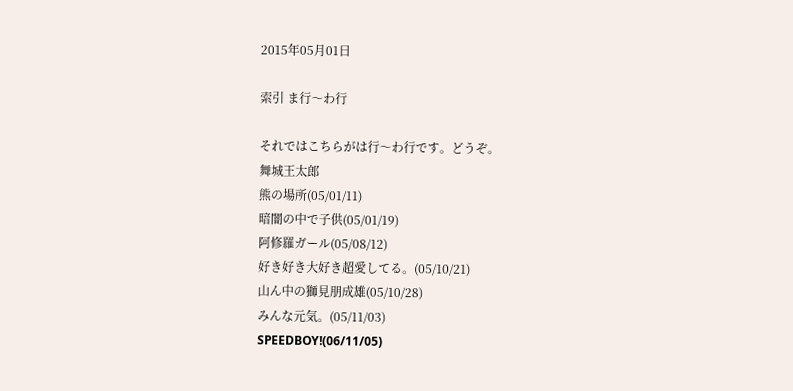2015年05月01日

索引 ま行〜わ行

それではこちらがは行〜わ行です。どうぞ。
舞城王太郎
熊の場所(05/01/11)
暗闇の中で子供(05/01/19)
阿修羅ガール(05/08/12)
好き好き大好き超愛してる。(05/10/21)
山ん中の獅見朋成雄(05/10/28)
みんな元気。(05/11/03)
SPEEDBOY!(06/11/05)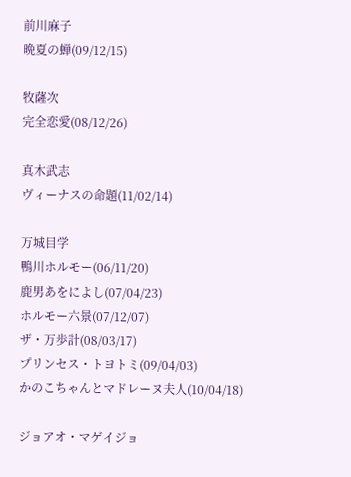前川麻子
晩夏の蝉(09/12/15)

牧薩次
完全恋愛(08/12/26)

真木武志
ヴィーナスの命題(11/02/14)

万城目学
鴨川ホルモー(06/11/20)
鹿男あをによし(07/04/23)
ホルモー六景(07/12/07)
ザ・万歩計(08/03/17)
プリンセス・トヨトミ(09/04/03)
かのこちゃんとマドレーヌ夫人(10/04/18)

ジョアオ・マゲイジョ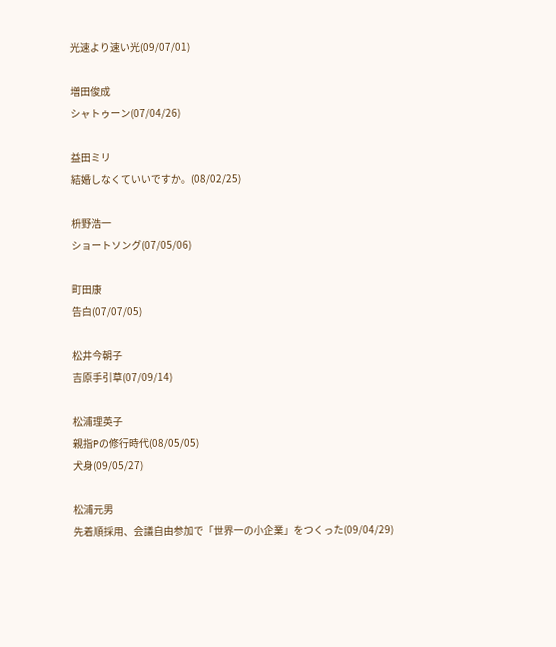光速より速い光(09/07/01)

増田俊成
シャトゥーン(07/04/26)

益田ミリ
結婚しなくていいですか。(08/02/25)

枡野浩一
ショートソング(07/05/06)

町田康
告白(07/07/05)

松井今朝子
吉原手引草(07/09/14)

松浦理英子
親指Pの修行時代(08/05/05)
犬身(09/05/27)

松浦元男
先着順採用、会議自由参加で「世界一の小企業」をつくった(09/04/29)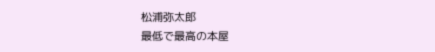松浦弥太郎
最低で最高の本屋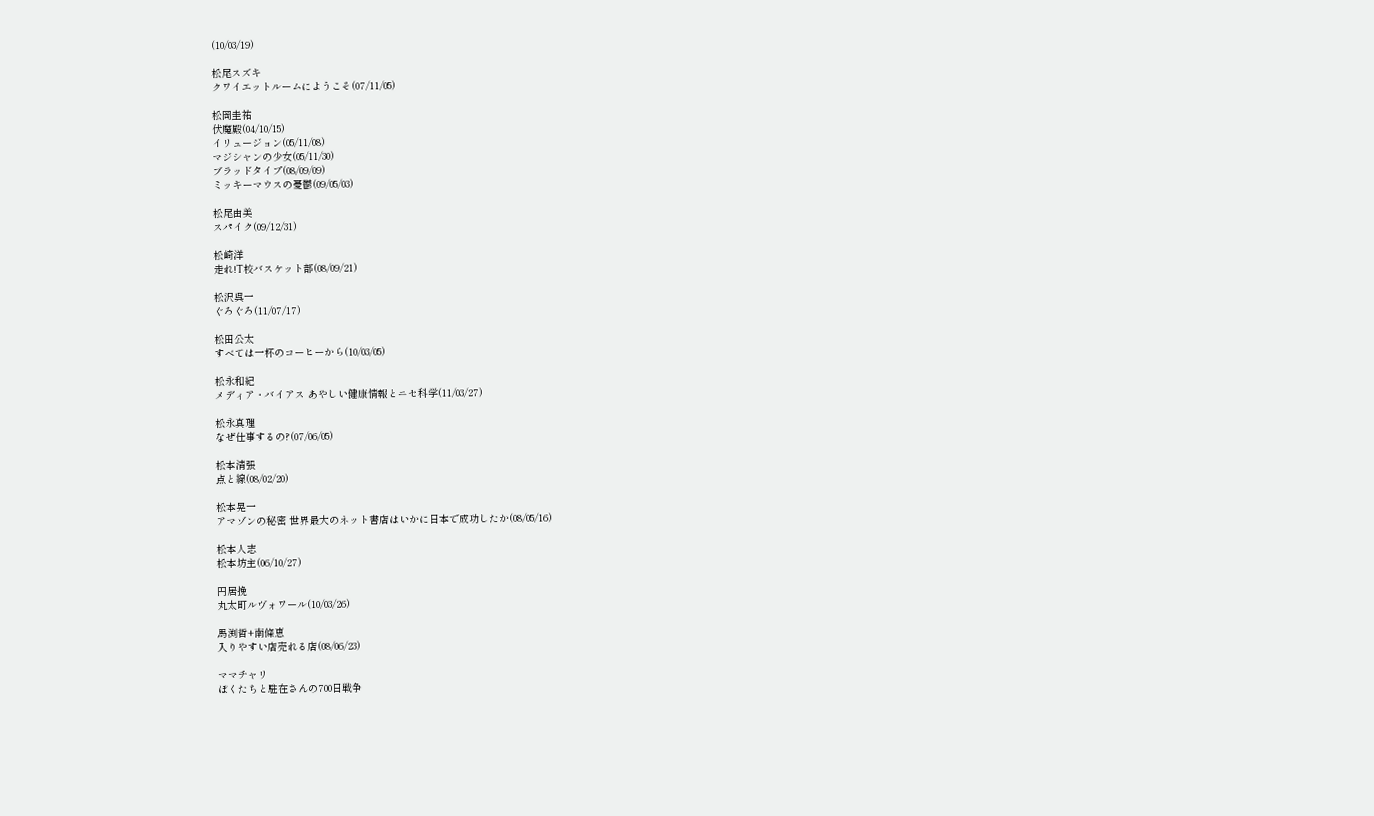(10/03/19)

松尾スズキ
クワイエットルームにようこそ(07/11/05)

松岡圭祐
伏魔殿(04/10/15)
イリュージョン(05/11/08)
マジシャンの少女(05/11/30)
ブラッドタイプ(08/09/09)
ミッキーマウスの憂鬱(09/05/03)

松尾由美
スパイク(09/12/31)

松崎洋
走れ!T校バスケット部(08/09/21)

松沢呉一
ぐろぐろ(11/07/17)

松田公太
すべては一杯のコーヒーから(10/03/05)

松永和紀
メディア・バイアス あやしい健康情報とニセ科学(11/03/27)

松永真理
なぜ仕事するの?(07/06/05)

松本清張
点と線(08/02/20)

松本晃一
アマゾンの秘密 世界最大のネット書店はいかに日本で成功したか(08/05/16)

松本人志
松本坊主(06/10/27)

円居挽
丸太町ルヴォワール(10/03/26)

馬渕哲+南條恵
入りやすい店売れる店(08/06/23)

ママチャリ
ぼくたちと駐在さんの700日戦争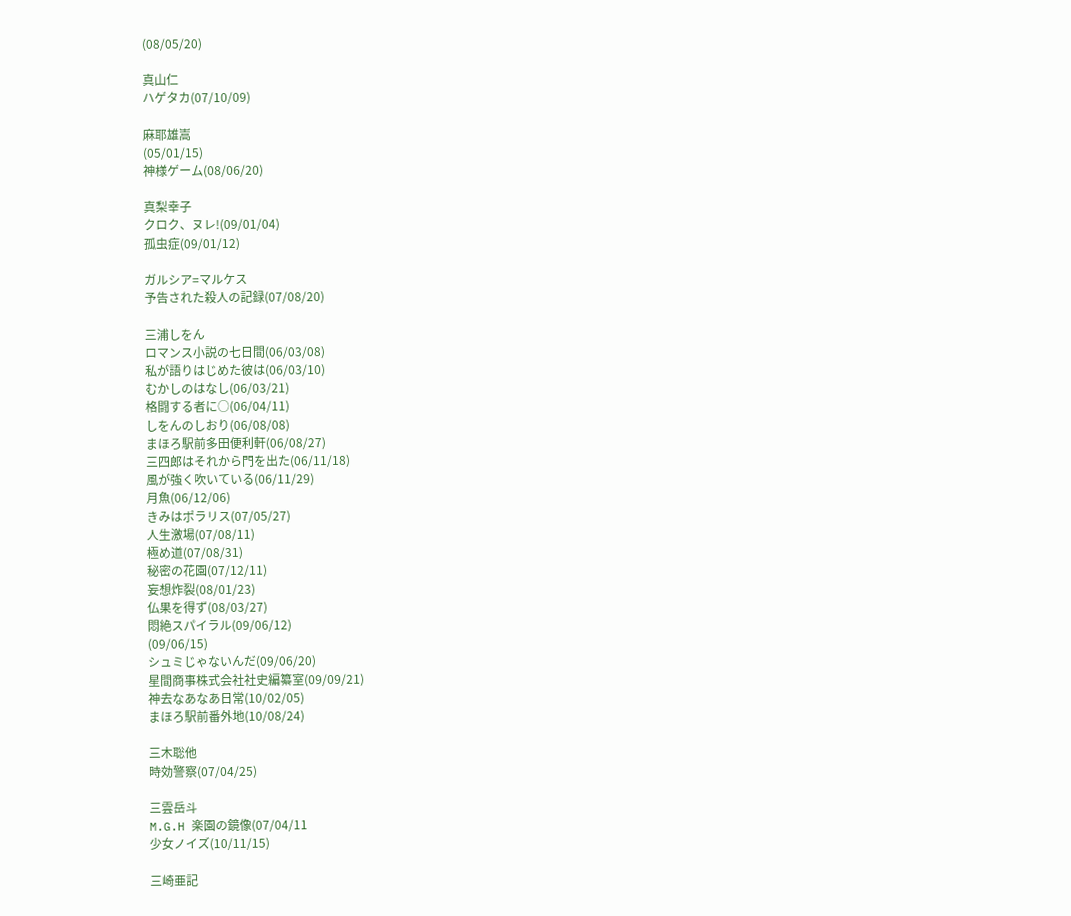(08/05/20)

真山仁
ハゲタカ(07/10/09)

麻耶雄嵩
(05/01/15)
神様ゲーム(08/06/20)

真梨幸子
クロク、ヌレ!(09/01/04)
孤虫症(09/01/12)

ガルシア=マルケス
予告された殺人の記録(07/08/20)

三浦しをん
ロマンス小説の七日間(06/03/08)
私が語りはじめた彼は(06/03/10)
むかしのはなし(06/03/21)
格闘する者に○(06/04/11)
しをんのしおり(06/08/08)
まほろ駅前多田便利軒(06/08/27)
三四郎はそれから門を出た(06/11/18)
風が強く吹いている(06/11/29)
月魚(06/12/06)
きみはポラリス(07/05/27)
人生激場(07/08/11)
極め道(07/08/31)
秘密の花園(07/12/11)
妄想炸裂(08/01/23)
仏果を得ず(08/03/27)
悶絶スパイラル(09/06/12)
(09/06/15)
シュミじゃないんだ(09/06/20)
星間商事株式会社社史編纂室(09/09/21)
神去なあなあ日常(10/02/05)
まほろ駅前番外地(10/08/24)

三木聡他
時効警察(07/04/25)

三雲岳斗
M.G.H 楽園の鏡像(07/04/11
少女ノイズ(10/11/15)

三崎亜記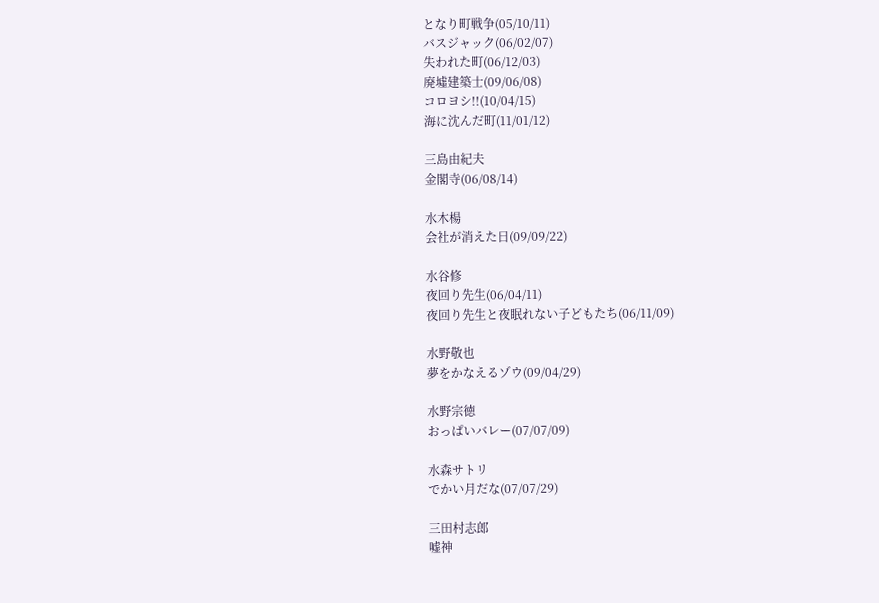となり町戦争(05/10/11)
バスジャック(06/02/07)
失われた町(06/12/03)
廃墟建築士(09/06/08)
コロヨシ!!(10/04/15)
海に沈んだ町(11/01/12)

三島由紀夫
金閣寺(06/08/14)

水木楊
会社が消えた日(09/09/22)

水谷修
夜回り先生(06/04/11)
夜回り先生と夜眠れない子どもたち(06/11/09)

水野敬也
夢をかなえるゾウ(09/04/29)

水野宗徳
おっぱいバレー(07/07/09)

水森サトリ
でかい月だな(07/07/29)

三田村志郎
嘘神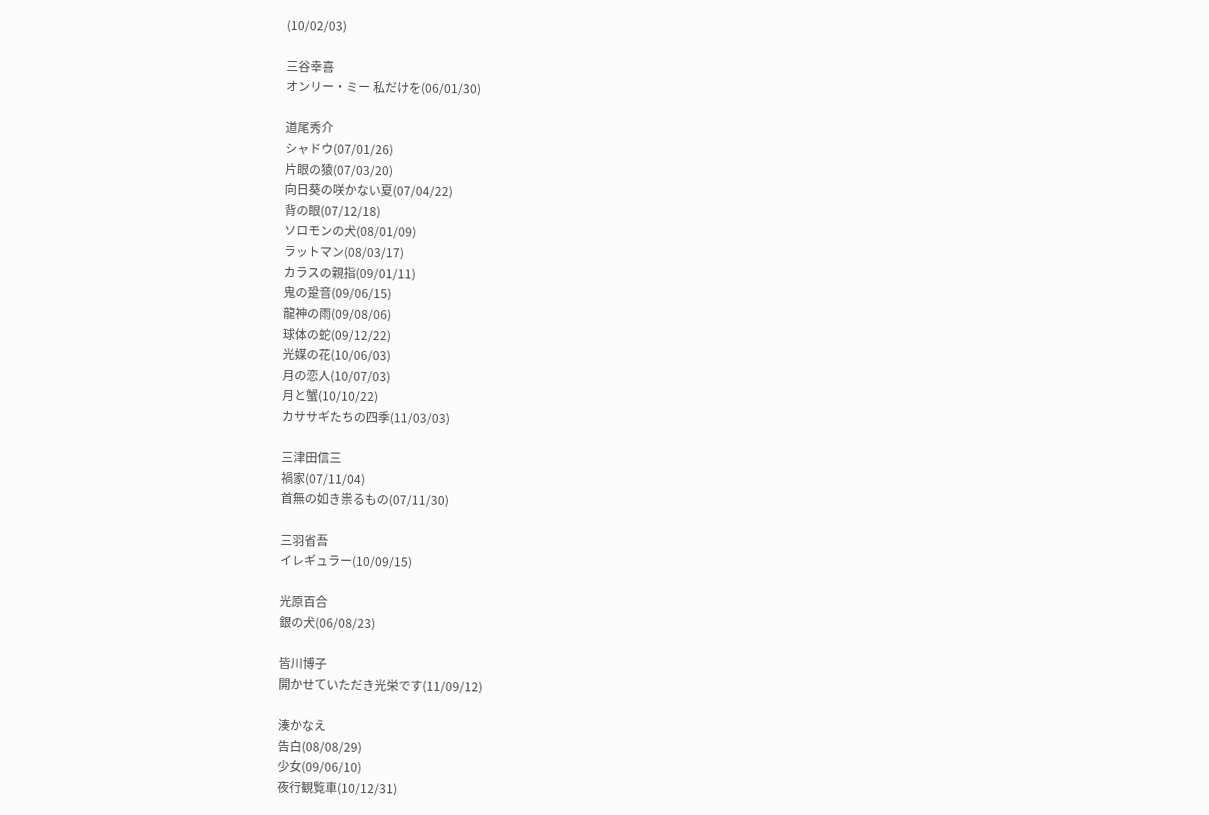(10/02/03)

三谷幸喜
オンリー・ミー 私だけを(06/01/30)

道尾秀介
シャドウ(07/01/26)
片眼の猿(07/03/20)
向日葵の咲かない夏(07/04/22)
背の眼(07/12/18)
ソロモンの犬(08/01/09)
ラットマン(08/03/17)
カラスの親指(09/01/11)
鬼の跫音(09/06/15)
龍神の雨(09/08/06)
球体の蛇(09/12/22)
光媒の花(10/06/03)
月の恋人(10/07/03)
月と蟹(10/10/22)
カササギたちの四季(11/03/03)

三津田信三
禍家(07/11/04)
首無の如き祟るもの(07/11/30)

三羽省吾
イレギュラー(10/09/15)

光原百合
銀の犬(06/08/23)

皆川博子
開かせていただき光栄です(11/09/12)

湊かなえ
告白(08/08/29)
少女(09/06/10)
夜行観覧車(10/12/31)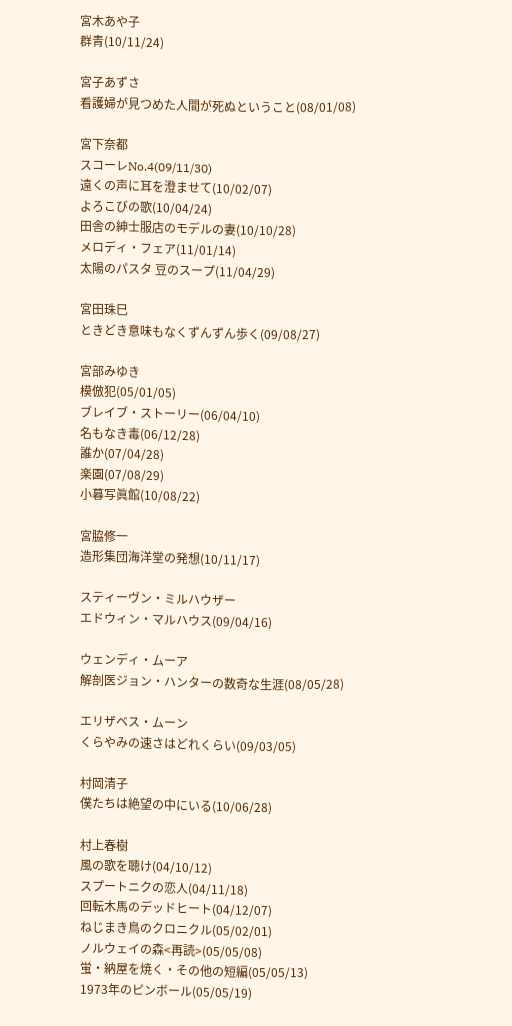宮木あや子
群青(10/11/24)

宮子あずさ
看護婦が見つめた人間が死ぬということ(08/01/08)

宮下奈都
スコーレNo.4(09/11/30)
遠くの声に耳を澄ませて(10/02/07)
よろこびの歌(10/04/24)
田舎の紳士服店のモデルの妻(10/10/28)
メロディ・フェア(11/01/14)
太陽のパスタ 豆のスープ(11/04/29)

宮田珠巳
ときどき意味もなくずんずん歩く(09/08/27)

宮部みゆき
模倣犯(05/01/05)
ブレイブ・ストーリー(06/04/10)
名もなき毒(06/12/28)
誰か(07/04/28)
楽園(07/08/29)
小暮写眞館(10/08/22)

宮脇修一
造形集団海洋堂の発想(10/11/17)

スティーヴン・ミルハウザー
エドウィン・マルハウス(09/04/16)

ウェンディ・ムーア
解剖医ジョン・ハンターの数奇な生涯(08/05/28)

エリザベス・ムーン
くらやみの速さはどれくらい(09/03/05)

村岡清子
僕たちは絶望の中にいる(10/06/28)

村上春樹
風の歌を聴け(04/10/12)
スプートニクの恋人(04/11/18)
回転木馬のデッドヒート(04/12/07)
ねじまき鳥のクロニクル(05/02/01)
ノルウェイの森<再読>(05/05/08)
蛍・納屋を焼く・その他の短編(05/05/13)
1973年のピンボール(05/05/19)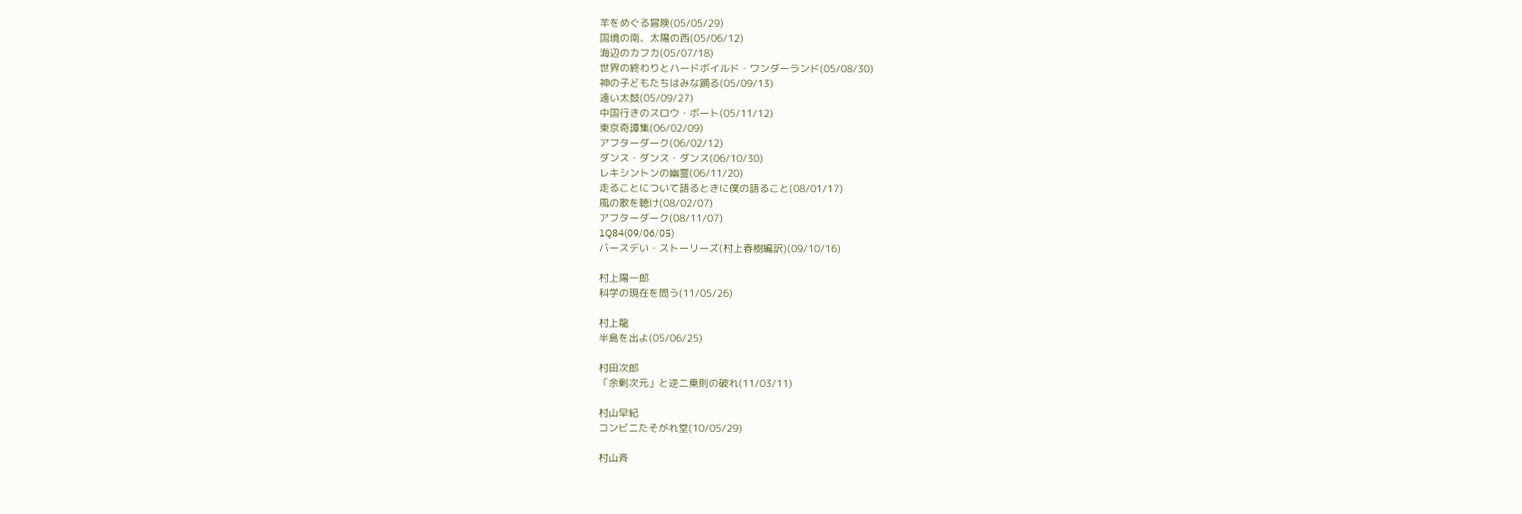羊をめぐる冒険(05/05/29)
国境の南、太陽の西(05/06/12)
海辺のカフカ(05/07/18)
世界の終わりとハードボイルド・ワンダーランド(05/08/30)
神の子どもたちはみな踊る(05/09/13)
遠い太鼓(05/09/27)
中国行きのスロウ・ボート(05/11/12)
東京奇譚集(06/02/09)
アフターダーク(06/02/12)
ダンス・ダンス・ダンス(06/10/30)
レキシントンの幽霊(06/11/20)
走ることについて語るときに僕の語ること(08/01/17)
風の歌を聴け(08/02/07)
アフターダーク(08/11/07)
1Q84(09/06/05)
バースデい・ストーリーズ(村上春樹編訳)(09/10/16)

村上陽一郎
科学の現在を問う(11/05/26)

村上龍
半島を出よ(05/06/25)

村田次郎
「余剰次元」と逆二乗則の破れ(11/03/11)

村山早紀
コンビニたそがれ堂(10/05/29)

村山斉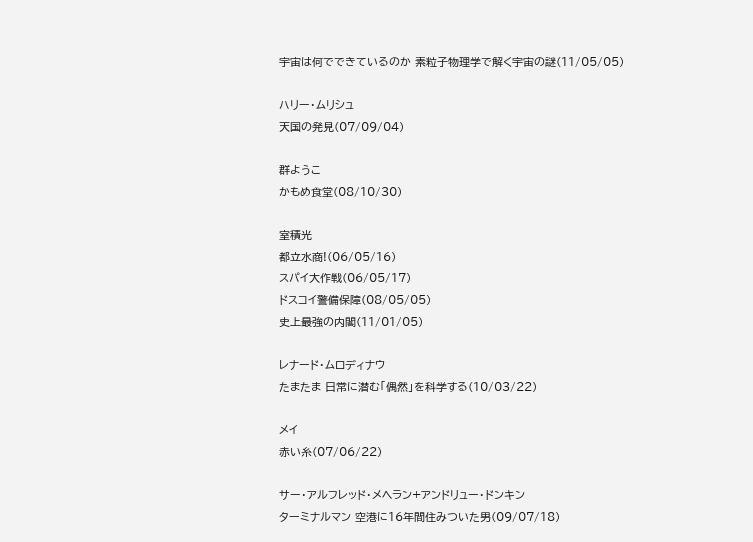宇宙は何でできているのか 素粒子物理学で解く宇宙の謎(11/05/05)

ハリー・ムリシュ
天国の発見(07/09/04)

群ようこ
かもめ食堂(08/10/30)

室積光
都立水商!(06/05/16)
スパイ大作戦(06/05/17)
ドスコイ警備保障(08/05/05)
史上最強の内閣(11/01/05)

レナード・ムロディナウ
たまたま 日常に潜む「偶然」を科学する(10/03/22)

メイ
赤い糸(07/06/22)

サー・アルフレッド・メヘラン+アンドリュー・ドンキン
ターミナルマン 空港に16年間住みついた男(09/07/18)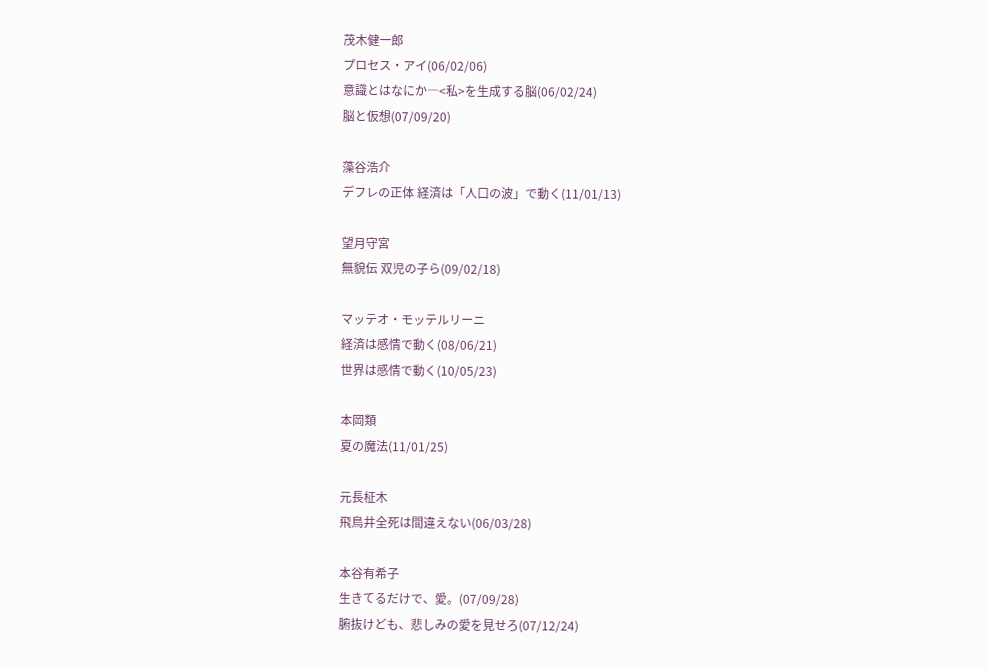茂木健一郎
プロセス・アイ(06/02/06)
意識とはなにか―<私>を生成する脳(06/02/24)
脳と仮想(07/09/20)

藻谷浩介
デフレの正体 経済は「人口の波」で動く(11/01/13)

望月守宮
無貌伝 双児の子ら(09/02/18)

マッテオ・モッテルリーニ
経済は感情で動く(08/06/21)
世界は感情で動く(10/05/23)

本岡類
夏の魔法(11/01/25)

元長柾木
飛鳥井全死は間違えない(06/03/28)

本谷有希子
生きてるだけで、愛。(07/09/28)
腑抜けども、悲しみの愛を見せろ(07/12/24)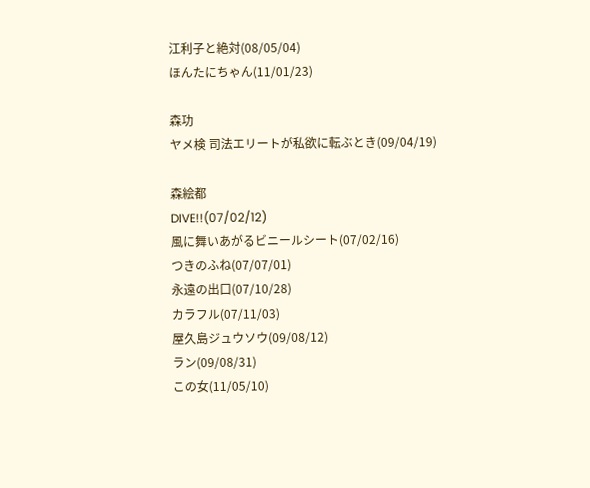江利子と絶対(08/05/04)
ほんたにちゃん(11/01/23)

森功
ヤメ検 司法エリートが私欲に転ぶとき(09/04/19)

森絵都
DIVE!!(07/02/12)
風に舞いあがるビニールシート(07/02/16)
つきのふね(07/07/01)
永遠の出口(07/10/28)
カラフル(07/11/03)
屋久島ジュウソウ(09/08/12)
ラン(09/08/31)
この女(11/05/10)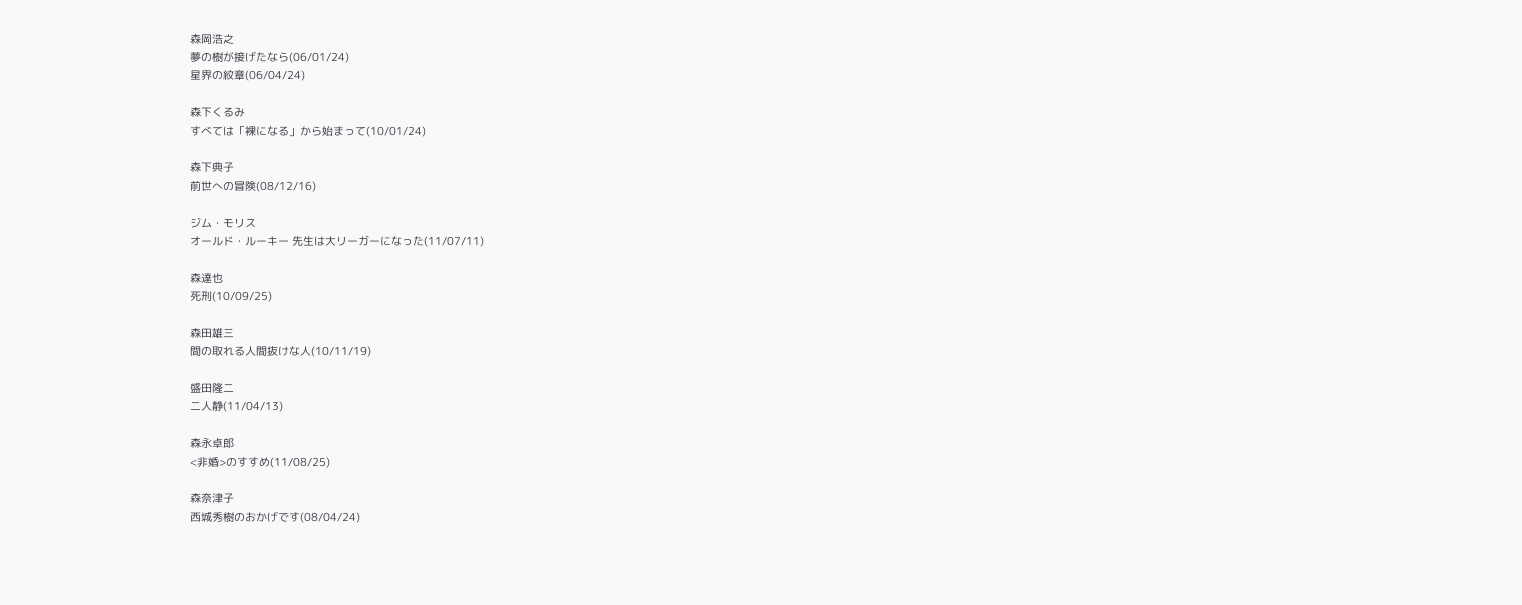森岡浩之
夢の樹が接げたなら(06/01/24)
星界の紋章(06/04/24)

森下くるみ
すべては「裸になる」から始まって(10/01/24)

森下典子
前世への冒険(08/12/16)

ジム・モリス
オールド・ルーキー 先生は大リーガーになった(11/07/11)

森達也
死刑(10/09/25)

森田雄三
間の取れる人間抜けな人(10/11/19)

盛田隆二
二人静(11/04/13)

森永卓郎
<非婚>のすすめ(11/08/25)

森奈津子
西城秀樹のおかげです(08/04/24)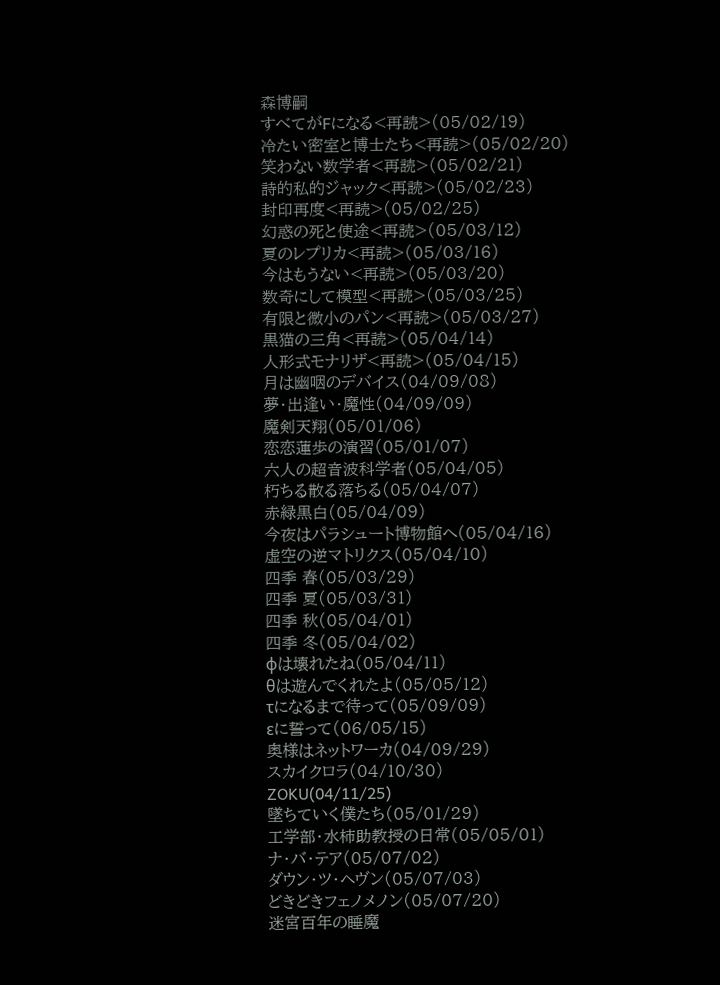森博嗣
すべてがFになる<再読>(05/02/19)
冷たい密室と博士たち<再読>(05/02/20)
笑わない数学者<再読>(05/02/21)
詩的私的ジャック<再読>(05/02/23)
封印再度<再読>(05/02/25)
幻惑の死と使途<再読>(05/03/12)
夏のレプリカ<再読>(05/03/16)
今はもうない<再読>(05/03/20)
数奇にして模型<再読>(05/03/25)
有限と微小のパン<再読>(05/03/27)
黒猫の三角<再読>(05/04/14)
人形式モナリザ<再読>(05/04/15)
月は幽咽のデバイス(04/09/08)
夢・出逢い・魔性(04/09/09)
魔剣天翔(05/01/06)
恋恋蓮歩の演習(05/01/07)
六人の超音波科学者(05/04/05)
朽ちる散る落ちる(05/04/07)
赤緑黒白(05/04/09)
今夜はパラシュート博物館へ(05/04/16)
虚空の逆マトリクス(05/04/10)
四季 春(05/03/29)
四季 夏(05/03/31)
四季 秋(05/04/01)
四季 冬(05/04/02)
φは壊れたね(05/04/11)
θは遊んでくれたよ(05/05/12)
τになるまで待って(05/09/09)
εに誓って(06/05/15)
奥様はネットワーカ(04/09/29)
スカイクロラ(04/10/30)
ZOKU(04/11/25)
墜ちていく僕たち(05/01/29)
工学部・水柿助教授の日常(05/05/01)
ナ・バ・テア(05/07/02)
ダウン・ツ・ヘヴン(05/07/03)
どきどきフェノメノン(05/07/20)
迷宮百年の睡魔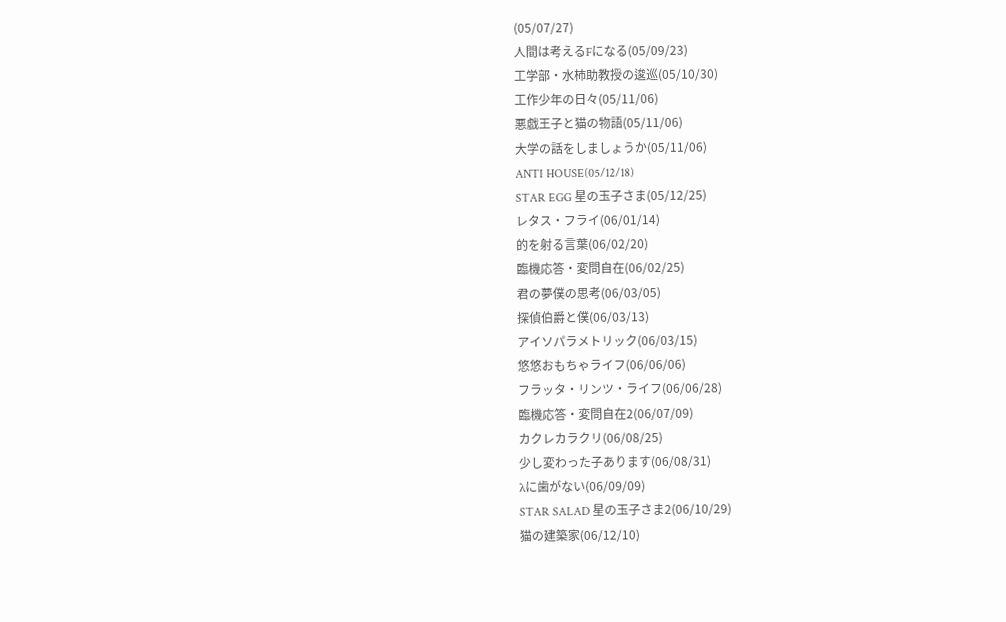(05/07/27)
人間は考えるFになる(05/09/23)
工学部・水柿助教授の逡巡(05/10/30)
工作少年の日々(05/11/06)
悪戯王子と猫の物語(05/11/06)
大学の話をしましょうか(05/11/06)
ANTI HOUSE(05/12/18)
STAR EGG 星の玉子さま(05/12/25)
レタス・フライ(06/01/14)
的を射る言葉(06/02/20)
臨機応答・変問自在(06/02/25)
君の夢僕の思考(06/03/05)
探偵伯爵と僕(06/03/13)
アイソパラメトリック(06/03/15)
悠悠おもちゃライフ(06/06/06)
フラッタ・リンツ・ライフ(06/06/28)
臨機応答・変問自在2(06/07/09)
カクレカラクリ(06/08/25)
少し変わった子あります(06/08/31)
λに歯がない(06/09/09)
STAR SALAD 星の玉子さま2(06/10/29)
猫の建築家(06/12/10)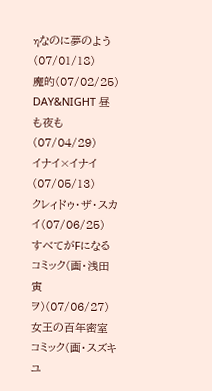ηなのに夢のよう(07/01/18)
魔的(07/02/25)
DAY&NIGHT 昼も夜も(07/04/29)
イナイ×イナイ(07/05/13)
クレィドゥ・ザ・スカイ(07/06/25)
すべてがFになる コミック(画・浅田寅ヲ)(07/06/27)
女王の百年密室 コミック(画・スズキユ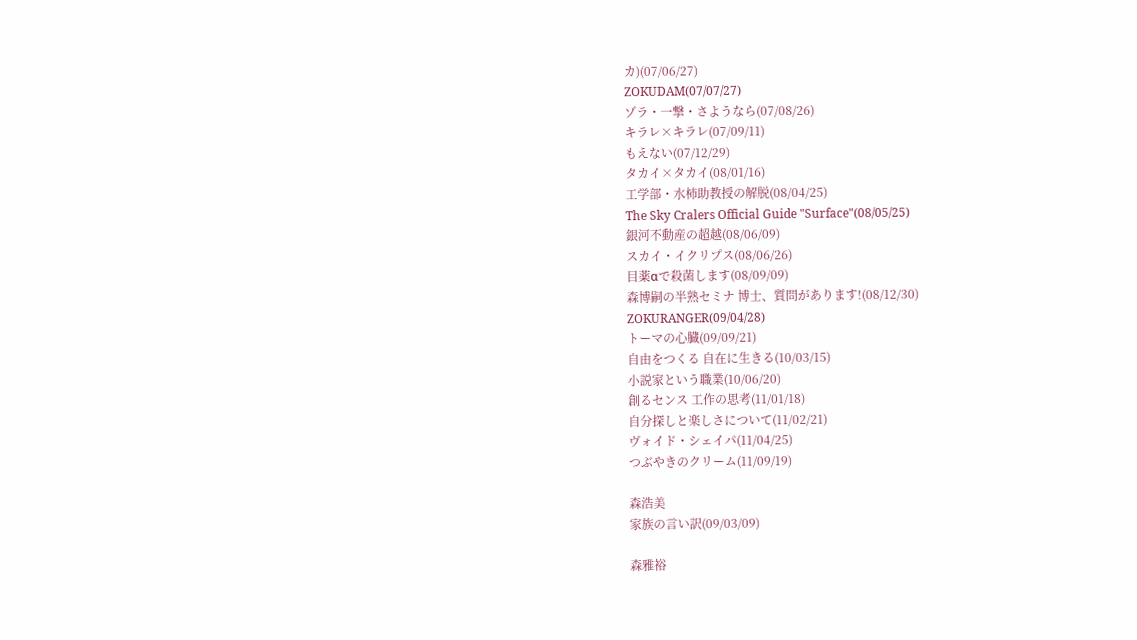カ)(07/06/27)
ZOKUDAM(07/07/27)
ゾラ・一撃・さようなら(07/08/26)
キラレ×キラレ(07/09/11)
もえない(07/12/29)
タカイ×タカイ(08/01/16)
工学部・水柿助教授の解脱(08/04/25)
The Sky Cralers Official Guide "Surface"(08/05/25)
銀河不動産の超越(08/06/09)
スカイ・イクリプス(08/06/26)
目薬αで殺菌します(08/09/09)
森博嗣の半熟セミナ 博士、質問があります!(08/12/30)
ZOKURANGER(09/04/28)
トーマの心臓(09/09/21)
自由をつくる 自在に生きる(10/03/15)
小説家という職業(10/06/20)
創るセンス 工作の思考(11/01/18)
自分探しと楽しさについて(11/02/21)
ヴォイド・シェイパ(11/04/25)
つぶやきのクリーム(11/09/19)

森浩美
家族の言い訳(09/03/09)

森雅裕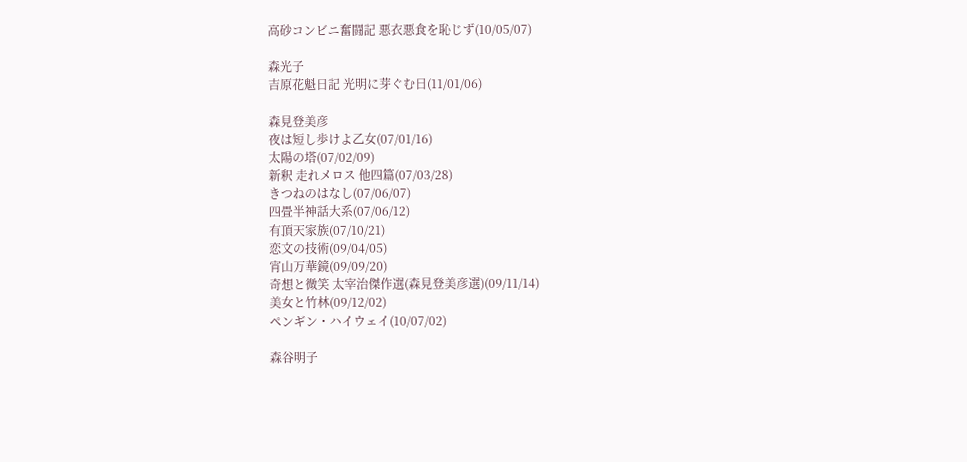高砂コンビニ奮闘記 悪衣悪食を恥じず(10/05/07)

森光子
吉原花魁日記 光明に芽ぐむ日(11/01/06)

森見登美彦
夜は短し歩けよ乙女(07/01/16)
太陽の塔(07/02/09)
新釈 走れメロス 他四篇(07/03/28)
きつねのはなし(07/06/07)
四畳半神話大系(07/06/12)
有頂天家族(07/10/21)
恋文の技術(09/04/05)
宵山万華鏡(09/09/20)
奇想と微笑 太宰治傑作選(森見登美彦選)(09/11/14)
美女と竹林(09/12/02)
ペンギン・ハイウェイ(10/07/02)

森谷明子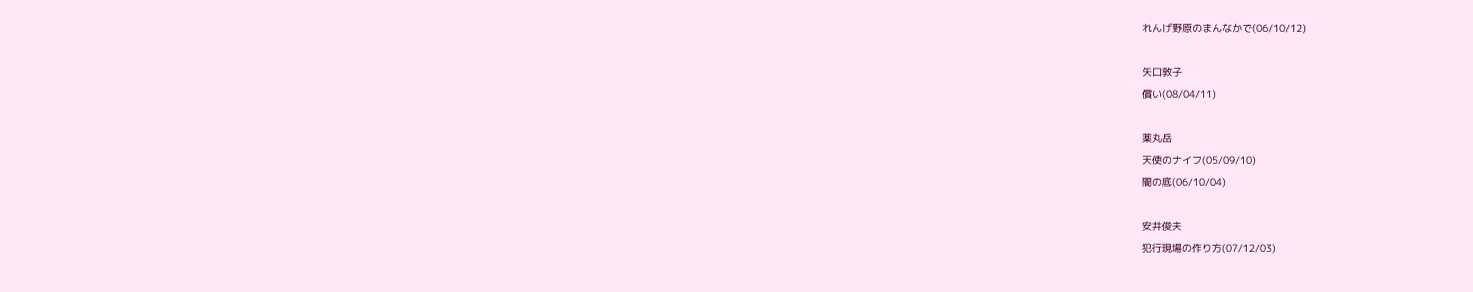れんげ野原のまんなかで(06/10/12)

矢口敦子
償い(08/04/11)

薬丸岳
天使のナイフ(05/09/10)
闇の底(06/10/04)

安井俊夫
犯行現場の作り方(07/12/03)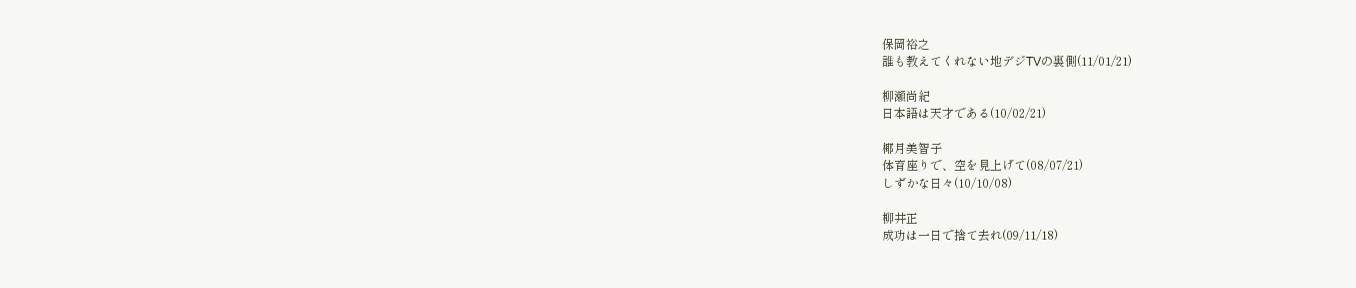保岡裕之
誰も教えてくれない地デジTVの裏側(11/01/21)

柳瀬尚紀
日本語は天才である(10/02/21)

椰月美智子
体育座りで、空を見上げて(08/07/21)
しずかな日々(10/10/08)

柳井正
成功は一日で捨て去れ(09/11/18)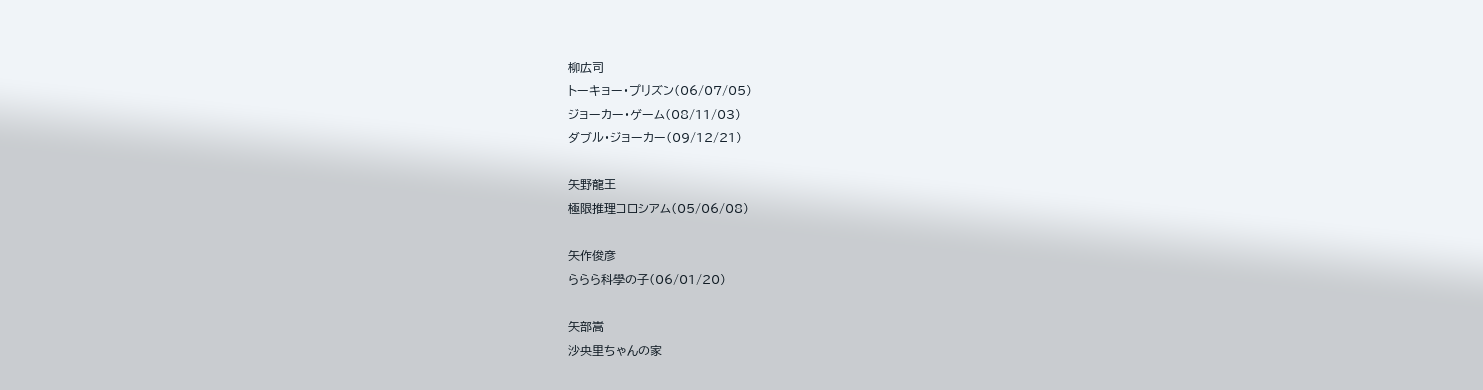柳広司
トーキョー・プリズン(06/07/05)
ジョーカー・ゲーム(08/11/03)
ダブル・ジョーカー(09/12/21)

矢野龍王
極限推理コロシアム(05/06/08)

矢作俊彦
ららら科學の子(06/01/20)

矢部嵩
沙央里ちゃんの家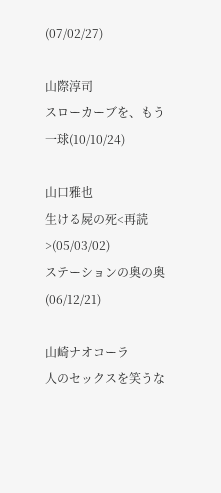(07/02/27)

山際淳司
スローカーブを、もう一球(10/10/24)

山口雅也
生ける屍の死<再読>(05/03/02)
ステーションの奥の奥(06/12/21)

山崎ナオコーラ
人のセックスを笑うな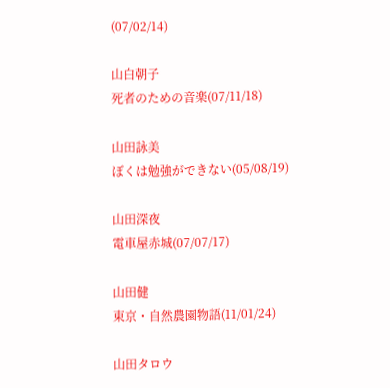(07/02/14)

山白朝子
死者のための音楽(07/11/18)

山田詠美
ぼくは勉強ができない(05/08/19)

山田深夜
電車屋赤城(07/07/17)

山田健
東京・自然農園物語(11/01/24)

山田タロウ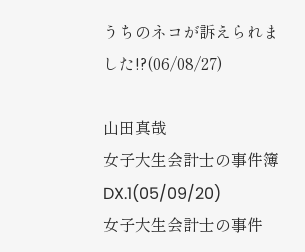うちのネコが訴えられました!?(06/08/27)

山田真哉
女子大生会計士の事件簿DX.1(05/09/20)
女子大生会計士の事件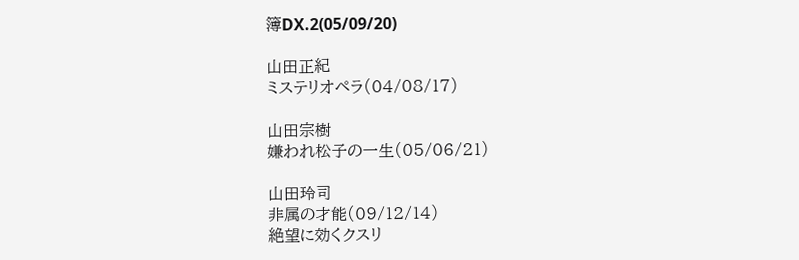簿DX.2(05/09/20)

山田正紀
ミステリオペラ(04/08/17)

山田宗樹
嫌われ松子の一生(05/06/21)

山田玲司
非属の才能(09/12/14)
絶望に効くクスリ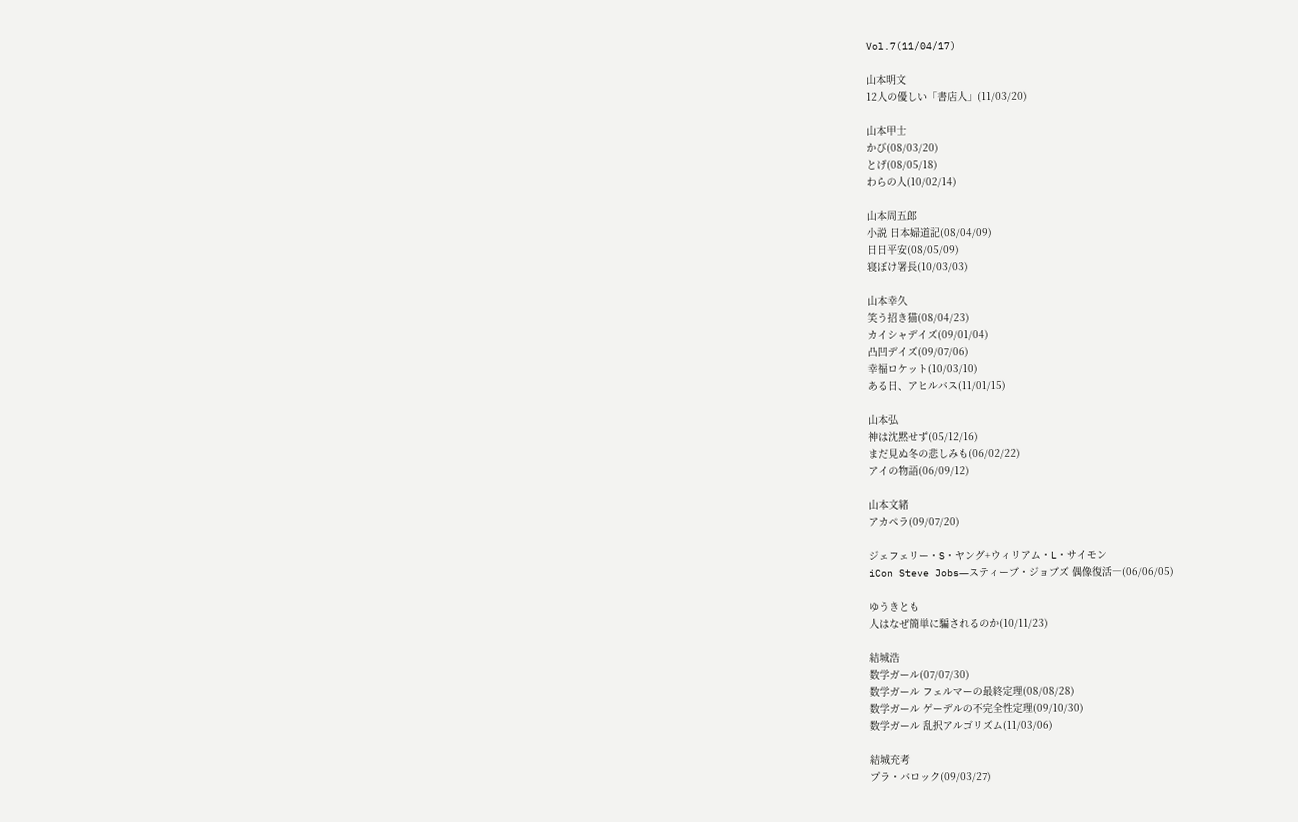Vol.7(11/04/17)

山本明文
12人の優しい「書店人」(11/03/20)

山本甲士
かび(08/03/20)
とげ(08/05/18)
わらの人(10/02/14)

山本周五郎
小説 日本婦道記(08/04/09)
日日平安(08/05/09)
寝ぼけ署長(10/03/03)

山本幸久
笑う招き猫(08/04/23)
カイシャデイズ(09/01/04)
凸凹デイズ(09/07/06)
幸福ロケット(10/03/10)
ある日、アヒルバス(11/01/15)

山本弘
神は沈黙せず(05/12/16)
まだ見ぬ冬の悲しみも(06/02/22)
アイの物語(06/09/12)

山本文緒
アカペラ(09/07/20)

ジェフェリー・S・ヤング+ウィリアム・L・サイモン
iCon Steve Jobs―スティーブ・ジョブズ 偶像復活―(06/06/05)

ゆうきとも
人はなぜ簡単に騙されるのか(10/11/23)

結城浩
数学ガール(07/07/30)
数学ガール フェルマーの最終定理(08/08/28)
数学ガール ゲーデルの不完全性定理(09/10/30)
数学ガール 乱択アルゴリズム(11/03/06)

結城充考
プラ・バロック(09/03/27)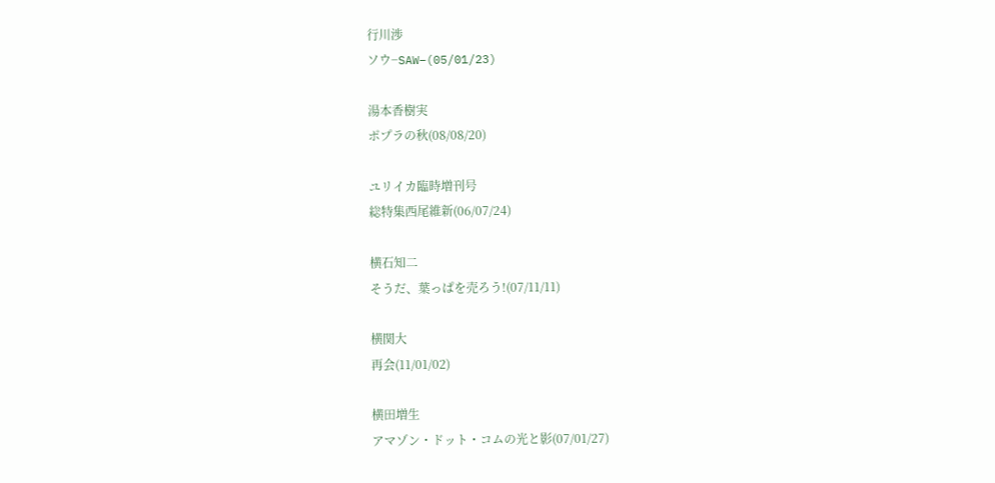行川渉
ソウ−SAW−(05/01/23)

湯本香樹実
ポプラの秋(08/08/20)

ユリイカ臨時増刊号
総特集西尾維新(06/07/24)

横石知二
そうだ、葉っぱを売ろう!(07/11/11)

横関大
再会(11/01/02)

横田増生
アマゾン・ドット・コムの光と影(07/01/27)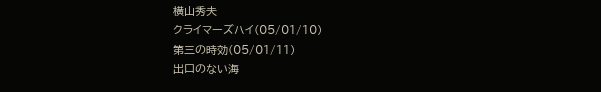横山秀夫
クライマーズハイ(05/01/10)
第三の時効(05/01/11)
出口のない海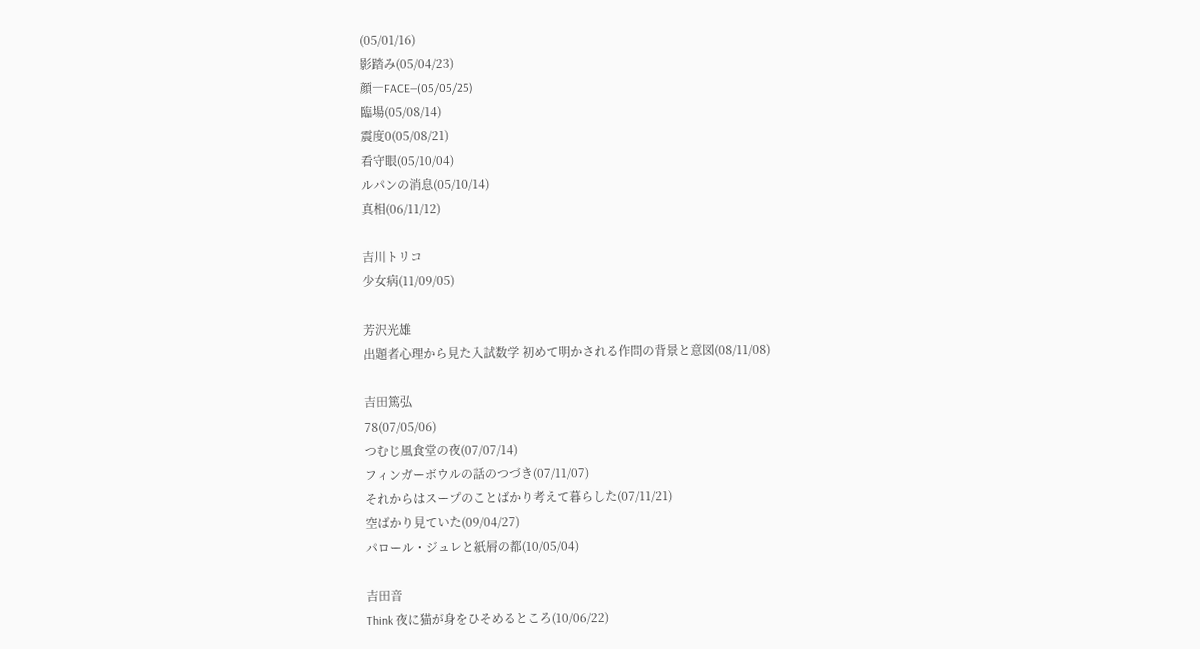(05/01/16)
影踏み(05/04/23)
顔―FACE―(05/05/25)
臨場(05/08/14)
震度0(05/08/21)
看守眼(05/10/04)
ルパンの消息(05/10/14)
真相(06/11/12)

吉川トリコ
少女病(11/09/05)

芳沢光雄
出題者心理から見た入試数学 初めて明かされる作問の背景と意図(08/11/08)

吉田篤弘
78(07/05/06)
つむじ風食堂の夜(07/07/14)
フィンガーボウルの話のつづき(07/11/07)
それからはスープのことばかり考えて暮らした(07/11/21)
空ばかり見ていた(09/04/27)
パロール・ジュレと紙屑の都(10/05/04)

吉田音
Think 夜に猫が身をひそめるところ(10/06/22)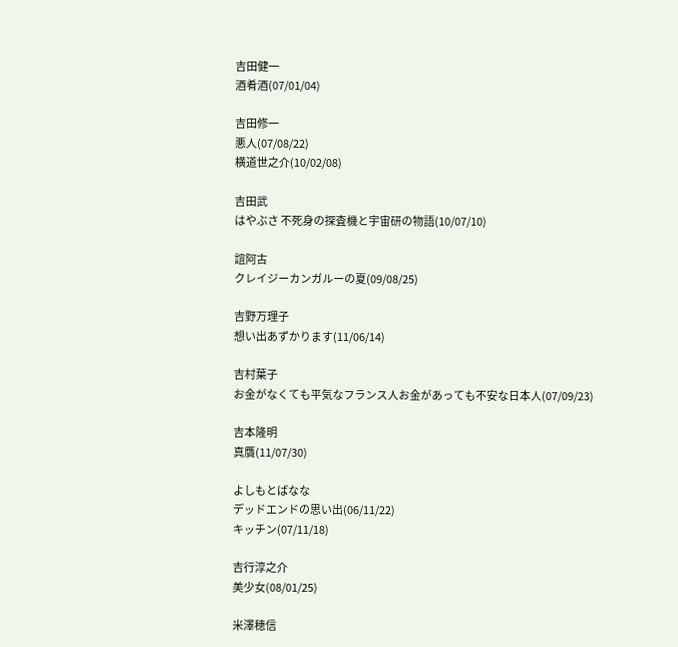吉田健一
酒肴酒(07/01/04)

吉田修一
悪人(07/08/22)
横道世之介(10/02/08)

吉田武
はやぶさ 不死身の探査機と宇宙研の物語(10/07/10)

誼阿古
クレイジーカンガルーの夏(09/08/25)

吉野万理子
想い出あずかります(11/06/14)

吉村葉子
お金がなくても平気なフランス人お金があっても不安な日本人(07/09/23)

吉本隆明
真贋(11/07/30)

よしもとばなな
デッドエンドの思い出(06/11/22)
キッチン(07/11/18)

吉行淳之介
美少女(08/01/25)

米澤穂信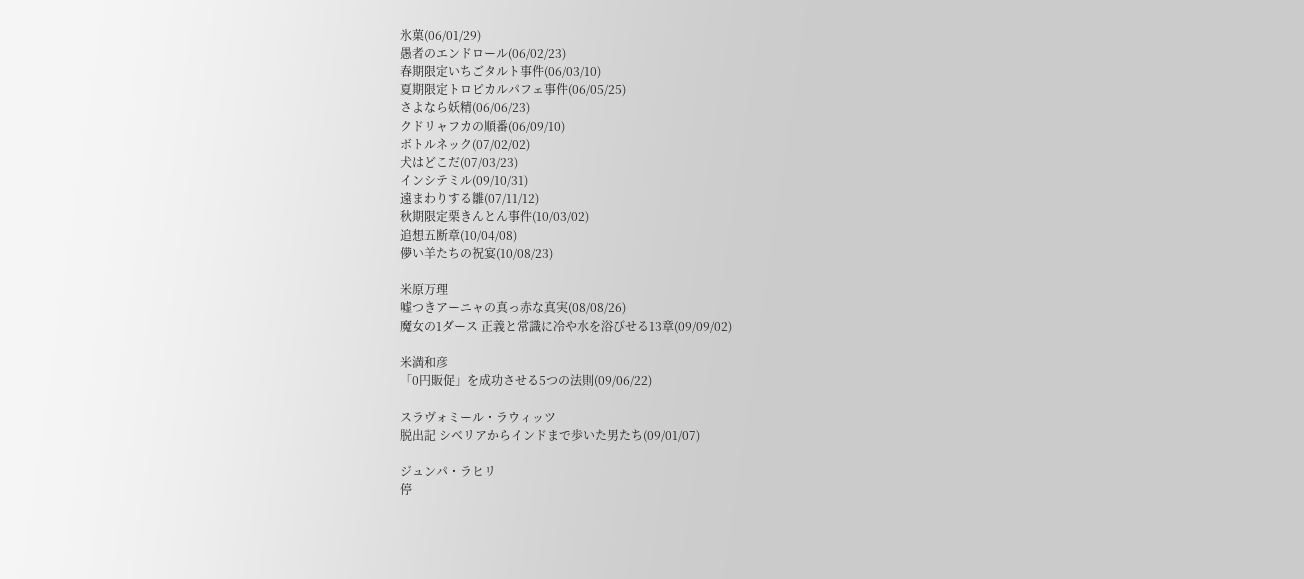氷菓(06/01/29)
愚者のエンドロール(06/02/23)
春期限定いちごタルト事件(06/03/10)
夏期限定トロピカルパフェ事件(06/05/25)
さよなら妖精(06/06/23)
クドリャフカの順番(06/09/10)
ボトルネック(07/02/02)
犬はどこだ(07/03/23)
インシテミル(09/10/31)
遠まわりする雛(07/11/12)
秋期限定栗きんとん事件(10/03/02)
追想五断章(10/04/08)
儚い羊たちの祝宴(10/08/23)

米原万理
嘘つきアーニャの真っ赤な真実(08/08/26)
魔女の1ダース 正義と常識に冷や水を浴びせる13章(09/09/02)

米満和彦
「0円販促」を成功させる5つの法則(09/06/22)

スラヴォミール・ラウィッツ
脱出記 シベリアからインドまで歩いた男たち(09/01/07)

ジュンパ・ラヒリ
停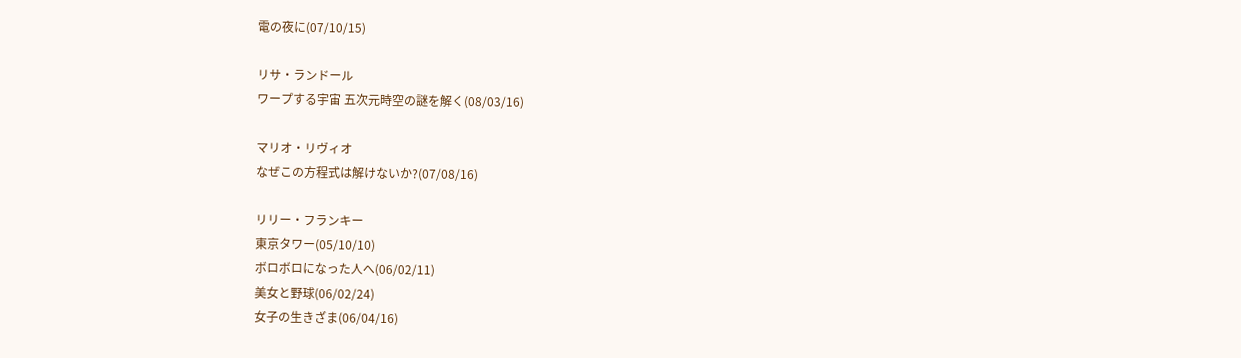電の夜に(07/10/15)

リサ・ランドール
ワープする宇宙 五次元時空の謎を解く(08/03/16)

マリオ・リヴィオ
なぜこの方程式は解けないか?(07/08/16)

リリー・フランキー
東京タワー(05/10/10)
ボロボロになった人へ(06/02/11)
美女と野球(06/02/24)
女子の生きざま(06/04/16)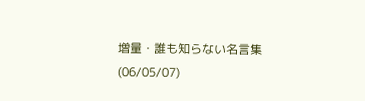増量・誰も知らない名言集(06/05/07)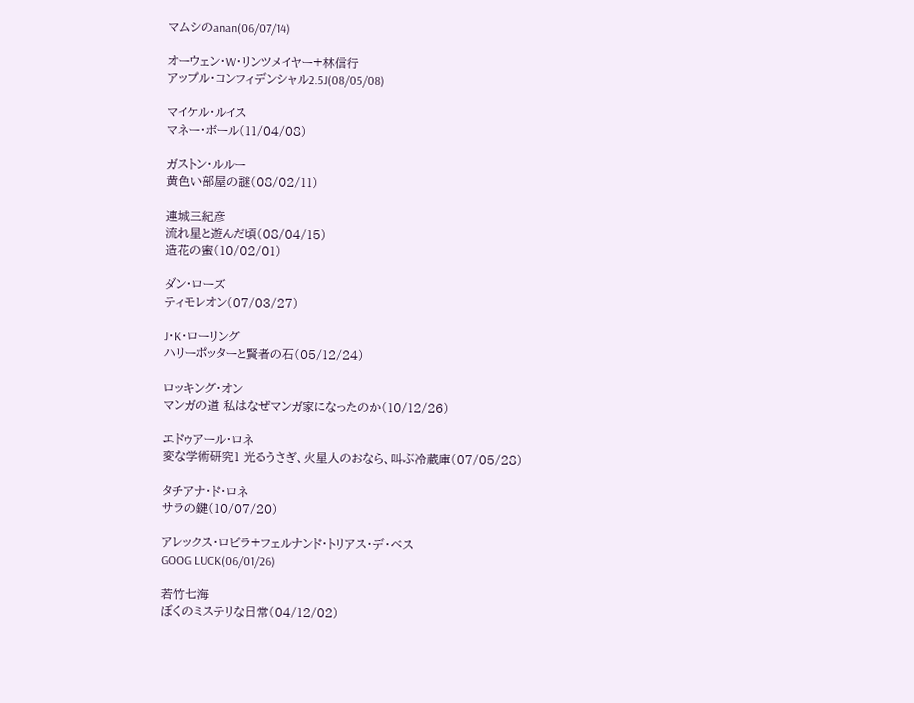マムシのanan(06/07/14)

オーウェン・W・リンツメイヤー+林信行
アップル・コンフィデンシャル2.5J(08/05/08)

マイケル・ルイス
マネー・ボール(11/04/08)

ガストン・ルルー
黄色い部屋の謎(08/02/11)

連城三紀彦
流れ星と遊んだ頃(08/04/15)
造花の蜜(10/02/01)

ダン・ローズ
ティモレオン(07/03/27)

J・K・ローリング
ハリーポッターと賢者の石(05/12/24)

ロッキング・オン
マンガの道 私はなぜマンガ家になったのか(10/12/26)

エドゥアール・ロネ
変な学術研究1 光るうさぎ、火星人のおなら、叫ぶ冷蔵庫(07/05/28)

タチアナ・ド・ロネ
サラの鍵(10/07/20)

アレックス・ロビラ+フェルナンド・トリアス・デ・ベス
GOOG LUCK(06/01/26)

若竹七海
ぼくのミステリな日常(04/12/02)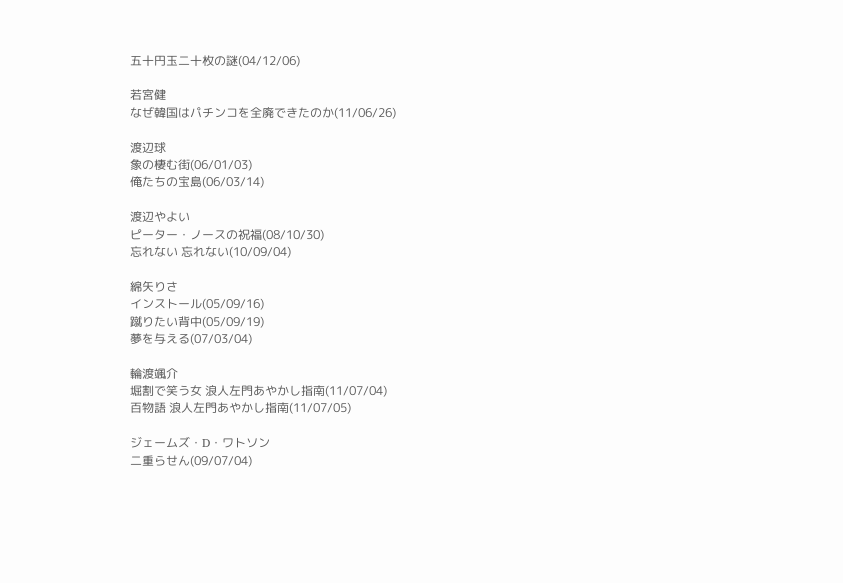五十円玉二十枚の謎(04/12/06)

若宮健
なぜ韓国はパチンコを全廃できたのか(11/06/26)

渡辺球
象の棲む街(06/01/03)
俺たちの宝島(06/03/14)

渡辺やよい
ピーター・ノースの祝福(08/10/30)
忘れない 忘れない(10/09/04)

綿矢りさ
インストール(05/09/16)
蹴りたい背中(05/09/19)
夢を与える(07/03/04)

輪渡颯介
堀割で笑う女 浪人左門あやかし指南(11/07/04)
百物語 浪人左門あやかし指南(11/07/05)

ジェームズ・D・ワトソン
二重らせん(09/07/04)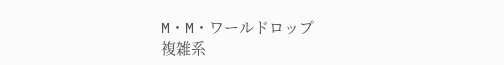M・M・ワールドロップ
複雑系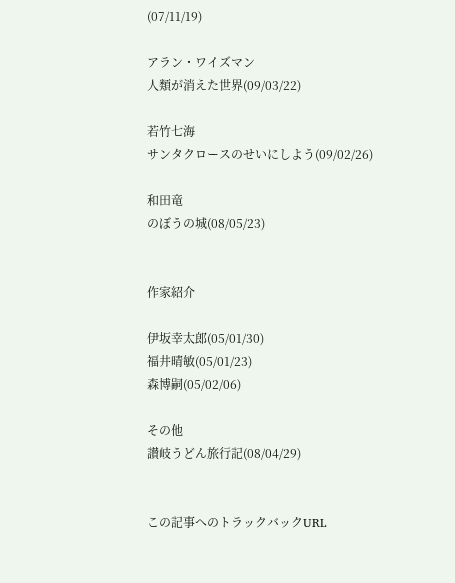(07/11/19)

アラン・ワイズマン
人類が消えた世界(09/03/22)

若竹七海
サンタクロースのせいにしよう(09/02/26)

和田竜
のぼうの城(08/05/23)


作家紹介

伊坂幸太郎(05/01/30)
福井晴敏(05/01/23)
森博嗣(05/02/06)

その他
讃岐うどん旅行記(08/04/29)


この記事へのトラックバックURL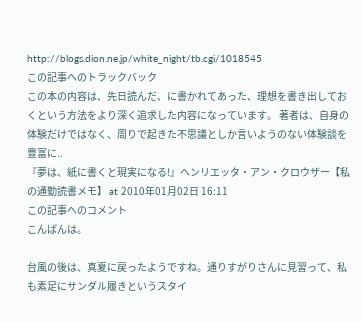http://blogs.dion.ne.jp/white_night/tb.cgi/1018545
この記事へのトラックバック
この本の内容は、先日読んだ、に書かれてあった、理想を書き出しておくという方法をより深く追求した内容になっています。 著者は、自身の体験だけではなく、周りで起きた不思議としか言いようのない体験談を豊富に..
『夢は、紙に書くと現実になる!』ヘンリエッタ・アン・クロウザー【私の通勤読書メモ】 at 2010年01月02日 16:11
この記事へのコメント
こんばんは。

台風の後は、真夏に戻ったようですね。通りすがりさんに見習って、私も素足にサンダル履きというスタイ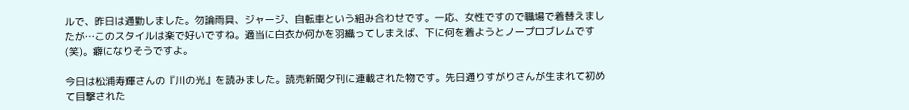ルで、昨日は通勤しました。勿論雨具、ジャージ、自転車という組み合わせです。一応、女性ですので職場で着替えましたが…このスタイルは楽で好いですね。適当に白衣か何かを羽織ってしまえば、下に何を着ようとノープロブレムです(笑)。癖になりそうですよ。

今日は松浦寿輝さんの『川の光』を読みました。読売新聞夕刊に連載された物です。先日通りすがりさんが生まれて初めて目撃された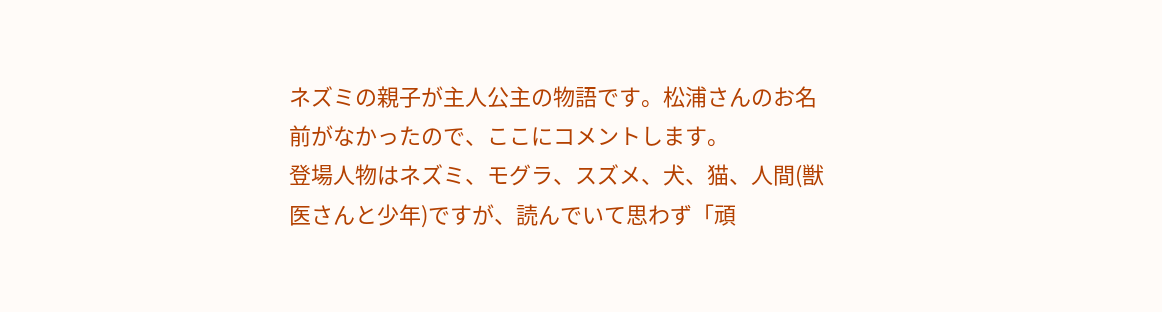ネズミの親子が主人公主の物語です。松浦さんのお名前がなかったので、ここにコメントします。
登場人物はネズミ、モグラ、スズメ、犬、猫、人間(獣医さんと少年)ですが、読んでいて思わず「頑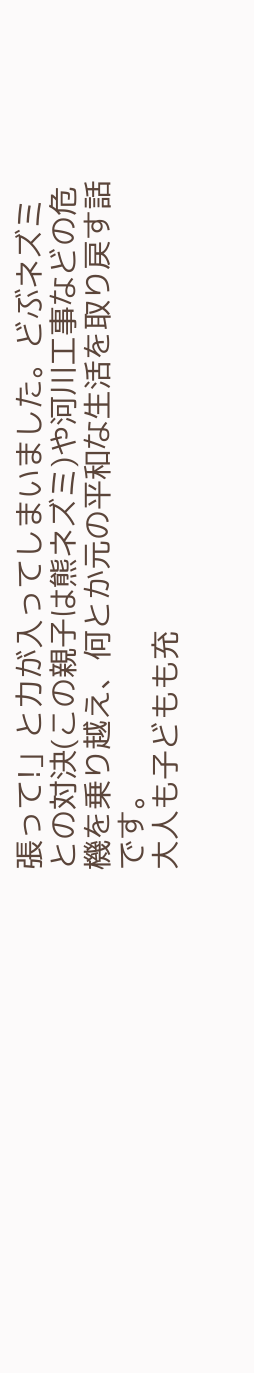張って!」と力が入ってしまいました。どぶネズミとの対決(この親子は熊ネズミ)や河川工事などの危機を乗り越え、何とか元の平和な生活を取り戻す話です。
大人も子どもも充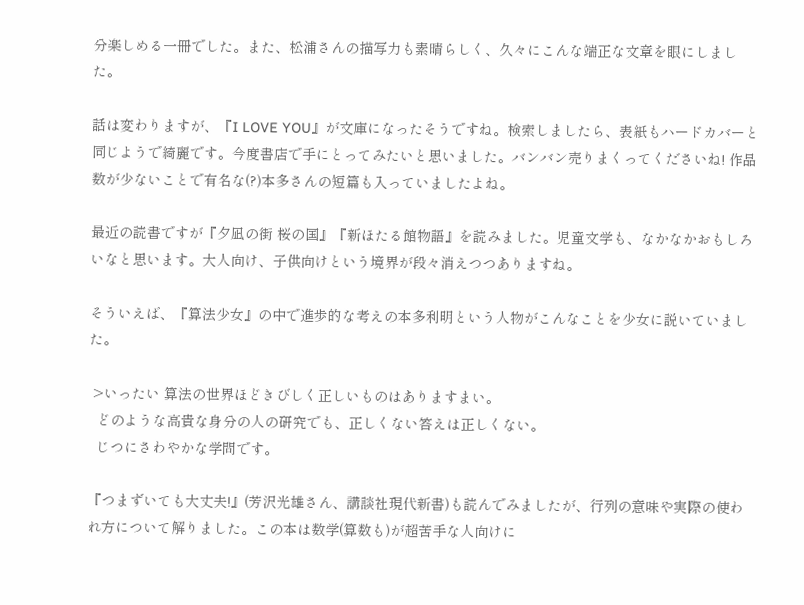分楽しめる一冊でした。また、松浦さんの描写力も素晴らしく、久々にこんな端正な文章を眼にしました。

話は変わりますが、『I LOVE YOU』が文庫になったそうですね。検索しましたら、表紙もハードカバーと同じようで綺麗です。今度書店で手にとってみたいと思いました。バンバン売りまくってくださいね! 作品数が少ないことで有名な(?)本多さんの短篇も入っていましたよね。

最近の読書ですが『夕凪の街 桜の国』『新ほたる館物語』を読みました。児童文学も、なかなかおもしろいなと思います。大人向け、子供向けという境界が段々消えつつありますね。

そういえば、『算法少女』の中で進歩的な考えの本多利明という人物がこんなことを少女に説いていました。

 >いったい 算法の世界ほどきびしく正しいものはありますまい。
  どのような高貴な身分の人の研究でも、正しくない答えは正しくない。
  じつにさわやかな学問です。

『つまずいても大丈夫!』(芳沢光雄さん、講談社現代新書)も読んでみましたが、行列の意味や実際の使われ方について解りました。この本は数学(算数も)が超苦手な人向けに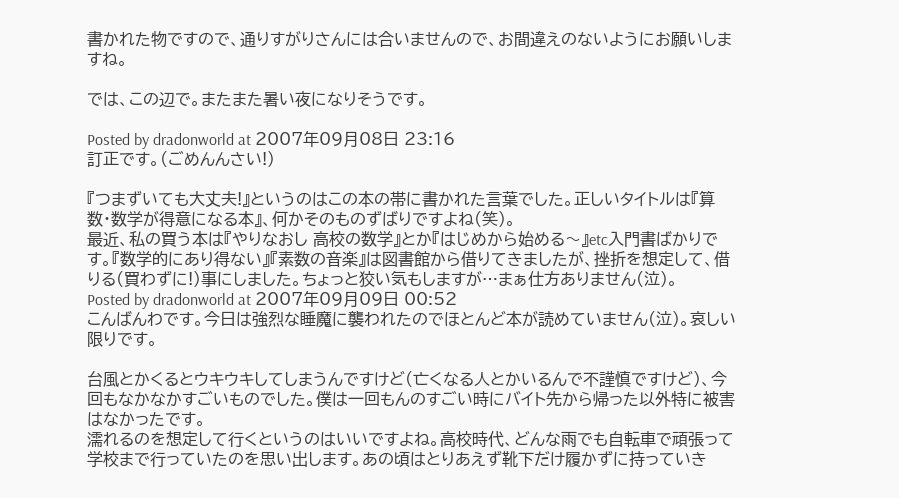書かれた物ですので、通りすがりさんには合いませんので、お間違えのないようにお願いしますね。

では、この辺で。またまた暑い夜になりそうです。

Posted by dradonworld at 2007年09月08日 23:16
訂正です。(ごめんんさい!)

『つまずいても大丈夫!』というのはこの本の帯に書かれた言葉でした。正しいタイトルは『算数・数学が得意になる本』、何かそのものずばりですよね(笑)。
最近、私の買う本は『やりなおし 高校の数学』とか『はじめから始める〜』etc入門書ばかりです。『数学的にあり得ない』『素数の音楽』は図書館から借りてきましたが、挫折を想定して、借りる(買わずに!)事にしました。ちょっと狡い気もしますが…まぁ仕方ありません(泣)。
Posted by dradonworld at 2007年09月09日 00:52
こんばんわです。今日は強烈な睡魔に襲われたのでほとんど本が読めていません(泣)。哀しい限りです。

台風とかくるとウキウキしてしまうんですけど(亡くなる人とかいるんで不謹慎ですけど)、今回もなかなかすごいものでした。僕は一回もんのすごい時にバイト先から帰った以外特に被害はなかったです。
濡れるのを想定して行くというのはいいですよね。高校時代、どんな雨でも自転車で頑張って学校まで行っていたのを思い出します。あの頃はとりあえず靴下だけ履かずに持っていき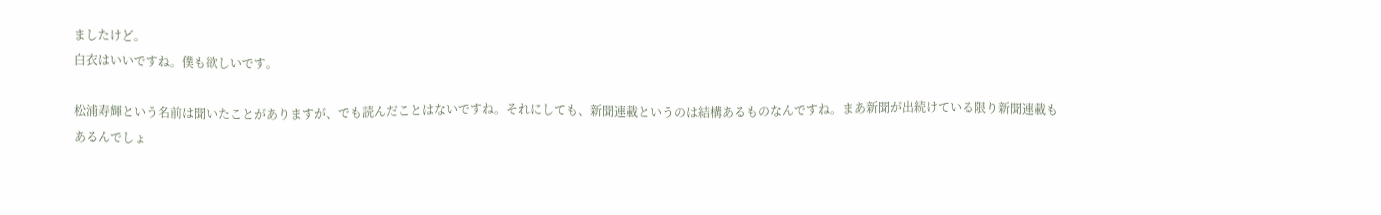ましたけど。
白衣はいいですね。僕も欲しいです。

松浦寿輝という名前は聞いたことがありますが、でも読んだことはないですね。それにしても、新聞連載というのは結構あるものなんですね。まあ新聞が出続けている限り新聞連載もあるんでしょ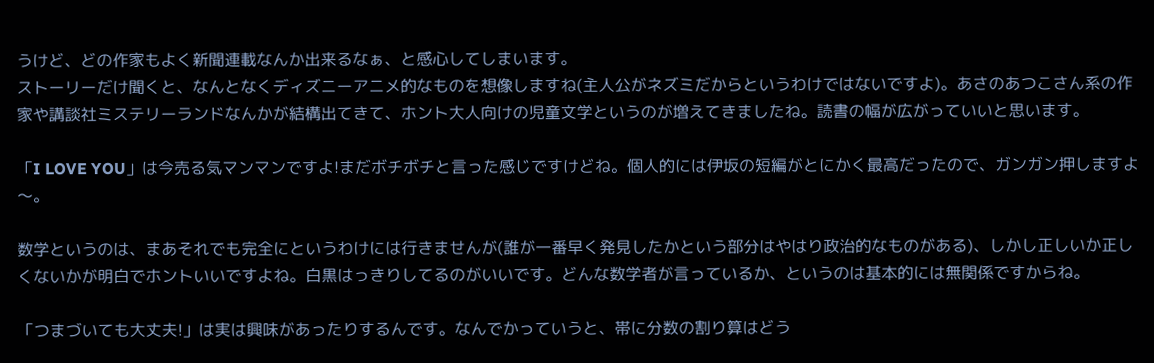うけど、どの作家もよく新聞連載なんか出来るなぁ、と感心してしまいます。
ストーリーだけ聞くと、なんとなくディズニーアニメ的なものを想像しますね(主人公がネズミだからというわけではないですよ)。あさのあつこさん系の作家や講談社ミステリーランドなんかが結構出てきて、ホント大人向けの児童文学というのが増えてきましたね。読書の幅が広がっていいと思います。

「I LOVE YOU」は今売る気マンマンですよ!まだボチボチと言った感じですけどね。個人的には伊坂の短編がとにかく最高だったので、ガンガン押しますよ〜。

数学というのは、まあそれでも完全にというわけには行きませんが(誰が一番早く発見したかという部分はやはり政治的なものがある)、しかし正しいか正しくないかが明白でホントいいですよね。白黒はっきりしてるのがいいです。どんな数学者が言っているか、というのは基本的には無関係ですからね。

「つまづいても大丈夫!」は実は興味があったりするんです。なんでかっていうと、帯に分数の割り算はどう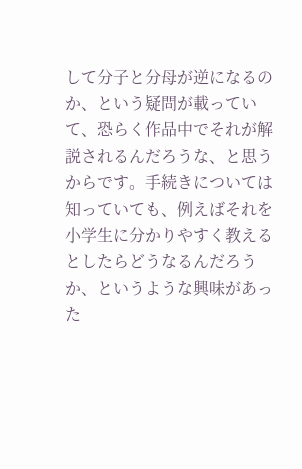して分子と分母が逆になるのか、という疑問が載っていて、恐らく作品中でそれが解説されるんだろうな、と思うからです。手続きについては知っていても、例えばそれを小学生に分かりやすく教えるとしたらどうなるんだろうか、というような興味があった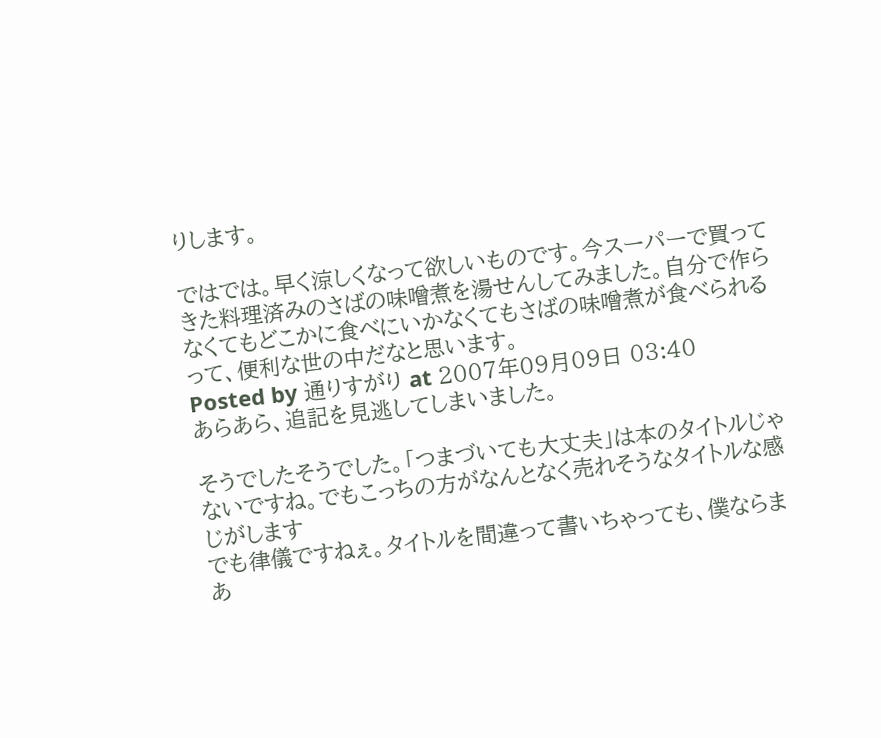りします。

ではでは。早く涼しくなって欲しいものです。今スーパーで買ってきた料理済みのさばの味噌煮を湯せんしてみました。自分で作らなくてもどこかに食べにいかなくてもさばの味噌煮が食べられるって、便利な世の中だなと思います。
Posted by 通りすがり at 2007年09月09日 03:40
あらあら、追記を見逃してしまいました。

そうでしたそうでした。「つまづいても大丈夫」は本のタイトルじゃないですね。でもこっちの方がなんとなく売れそうなタイトルな感じがします
でも律儀ですねぇ。タイトルを間違って書いちゃっても、僕ならまあ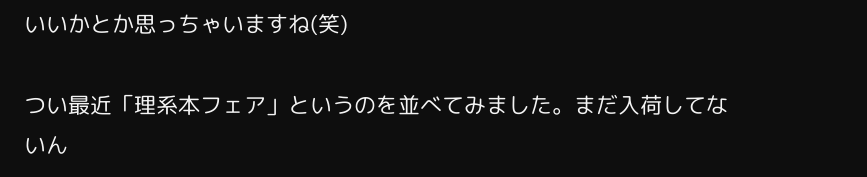いいかとか思っちゃいますね(笑)

つい最近「理系本フェア」というのを並べてみました。まだ入荷してないん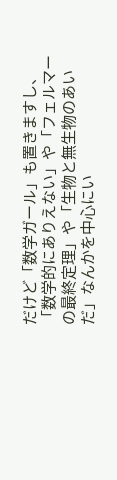だけど「数学ガール」も置きますし、「数学的にありえない」や「フェルマーの最終定理」や「生物と無生物のあいだ」なんかを中心にい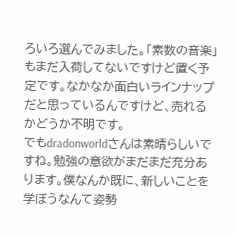ろいろ選んでみました。「素数の音楽」もまだ入荷してないですけど置く予定です。なかなか面白いラインナップだと思っているんですけど、売れるかどうか不明です。
でもdradonworldさんは素晴らしいですね。勉強の意欲がまだまだ充分あります。僕なんか既に、新しいことを学ぼうなんて姿勢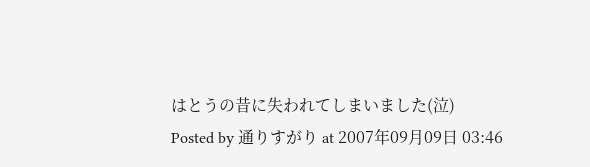はとうの昔に失われてしまいました(泣)
Posted by 通りすがり at 2007年09月09日 03:46